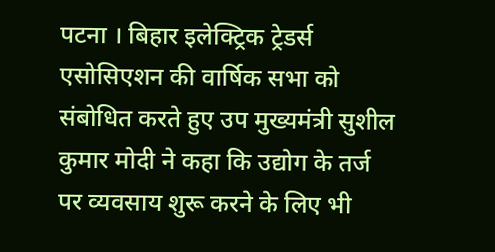पटना । बिहार इलेक्ट्रिक ट्रेडर्स एसोसिएशन की वार्षिक सभा को संबोधित करते हुए उप मुख्यमंत्री सुशील कुमार मोदी ने कहा कि उद्योग के तर्ज पर व्यवसाय शुरू करने के लिए भी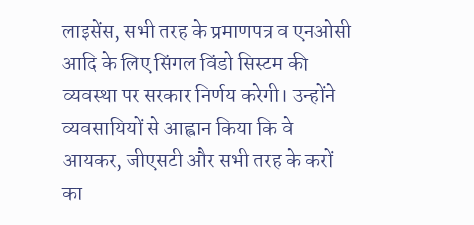लाइसेंस, सभी तरह के प्रमाणपत्र व एनओसी आदि के लिए सिंगल विंडो सिस्टम की व्यवस्था पर सरकार निर्णय करेगी। उन्होंने व्यवसायियों से आह्वान किया कि वे आयकर, जीएसटी और सभी तरह के करों का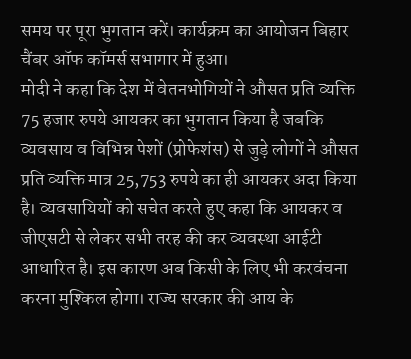समय पर पूरा भुगतान करें। कार्यक्रम का आयोजन बिहार चैंबर ऑफ कॉमर्स सभागार में हुआ।
मोदी ने कहा कि देश में वेतनभोगियों ने औसत प्रति व्यक्ति 75 हजार रुपये आयकर का भुगतान किया है जबकि व्यवसाय व विभिन्न पेशों (प्रोफेशंस) से जुड़े लोगों ने औसत प्रति व्यक्ति मात्र 25,753 रुपये का ही आयकर अदा किया है। व्यवसायियों को सचेत करते हुए कहा कि आयकर व जीएसटी से लेकर सभी तरह की कर व्यवस्था आईटी आधारित है। इस कारण अब किसी के लिए भी करवंचना करना मुश्किल होगा। राज्य सरकार की आय के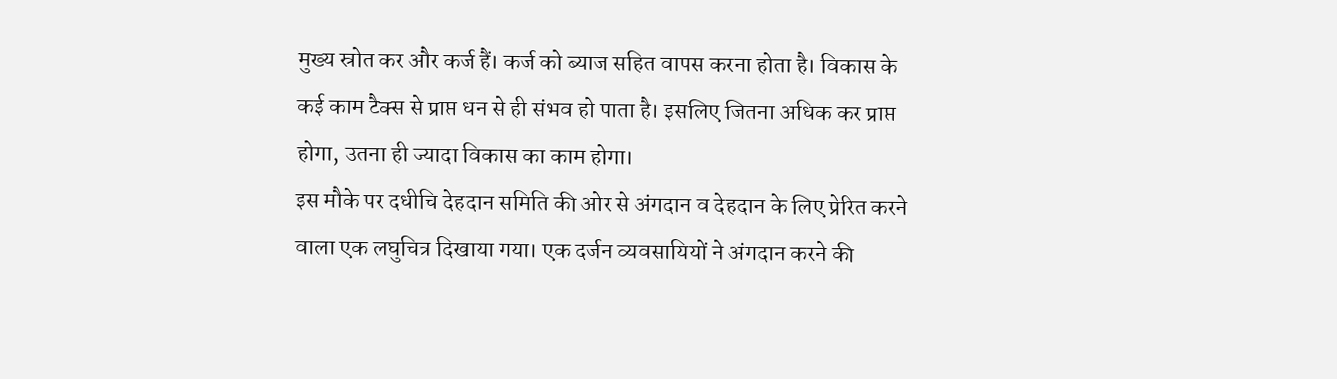मुख्य स्रोत कर और कर्ज हैं। कर्ज को ब्याज सहित वापस करना होता है। विकास के कई काम टैक्स से प्राप्त धन से ही संभव हो पाता है। इसलिए जितना अधिक कर प्राप्त होगा, उतना ही ज्यादा विकास का काम होगा।
इस मौके पर दधीचि देहदान समिति की ओर से अंगदान व देहदान के लिए प्रेरित करने वाला एक लघुचित्र दिखाया गया। एक दर्जन व्यवसायियों ने अंगदान करने की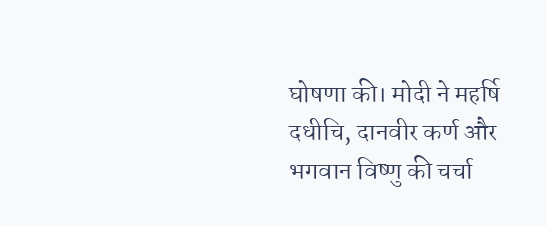घोषणा की। मोदी ने महर्षि दधीचि, दानवीर कर्ण और भगवान विष्णु की चर्चा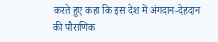करते हुए कहा कि इस देश में अंगदान-देहदान की पौराणिक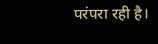परंपरा रही है।